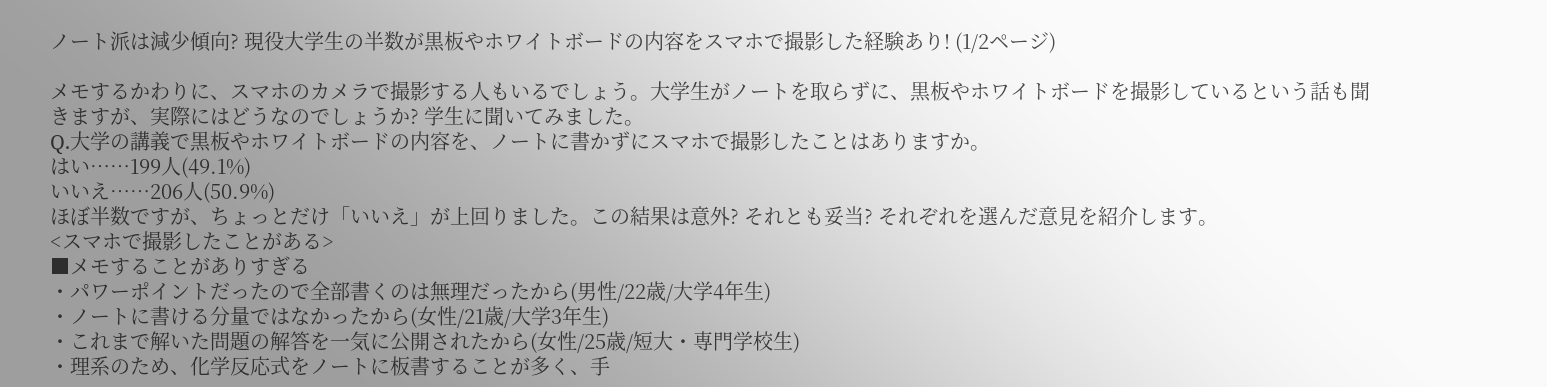ノート派は減少傾向? 現役大学生の半数が黒板やホワイトボードの内容をスマホで撮影した経験あり! (1/2ページ)

メモするかわりに、スマホのカメラで撮影する人もいるでしょう。大学生がノートを取らずに、黒板やホワイトボードを撮影しているという話も聞きますが、実際にはどうなのでしょうか? 学生に聞いてみました。
Q.大学の講義で黒板やホワイトボードの内容を、ノートに書かずにスマホで撮影したことはありますか。
はい……199人(49.1%)
いいえ……206人(50.9%)
ほぼ半数ですが、ちょっとだけ「いいえ」が上回りました。この結果は意外? それとも妥当? それぞれを選んだ意見を紹介します。
<スマホで撮影したことがある>
■メモすることがありすぎる
・パワーポイントだったので全部書くのは無理だったから(男性/22歳/大学4年生)
・ノートに書ける分量ではなかったから(女性/21歳/大学3年生)
・これまで解いた問題の解答を一気に公開されたから(女性/25歳/短大・専門学校生)
・理系のため、化学反応式をノートに板書することが多く、手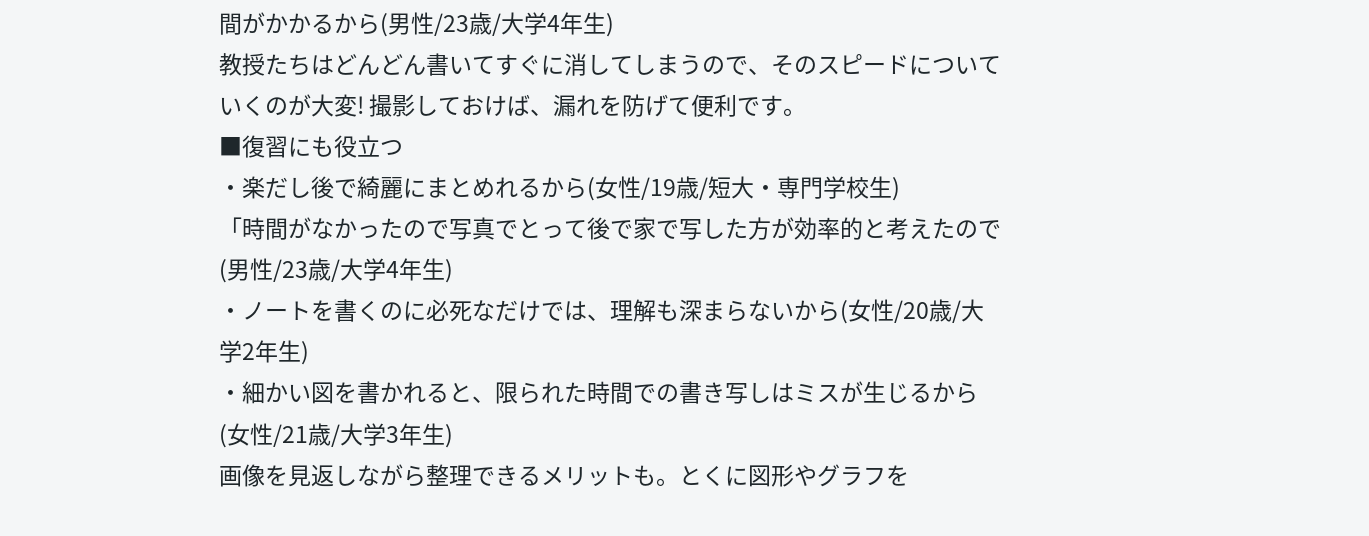間がかかるから(男性/23歳/大学4年生)
教授たちはどんどん書いてすぐに消してしまうので、そのスピードについていくのが大変! 撮影しておけば、漏れを防げて便利です。
■復習にも役立つ
・楽だし後で綺麗にまとめれるから(女性/19歳/短大・専門学校生)
「時間がなかったので写真でとって後で家で写した方が効率的と考えたので(男性/23歳/大学4年生)
・ノートを書くのに必死なだけでは、理解も深まらないから(女性/20歳/大学2年生)
・細かい図を書かれると、限られた時間での書き写しはミスが生じるから(女性/21歳/大学3年生)
画像を見返しながら整理できるメリットも。とくに図形やグラフを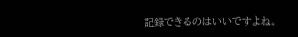記録できるのはいいですよね。